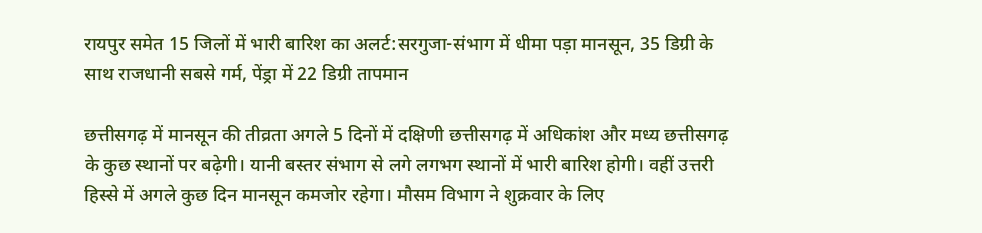रायपुर समेत 15 जिलों में भारी बारिश का अलर्ट:सरगुजा-संभाग में धीमा पड़ा मानसून, 35 डिग्री के साथ राजधानी सबसे गर्म, पेंड्रा में 22 डिग्री तापमान

छत्तीसगढ़ में मानसून की तीव्रता अगले 5 दिनों में दक्षिणी छत्तीसगढ़ में अधिकांश और मध्य छत्तीसगढ़ के कुछ स्थानों पर बढ़ेगी। यानी बस्तर संभाग से लगे लगभग स्थानों में भारी बारिश होगी। वहीं उत्तरी हिस्से में अगले कुछ दिन मानसून कमजोर रहेगा। मौसम विभाग ने शुक्रवार के लिए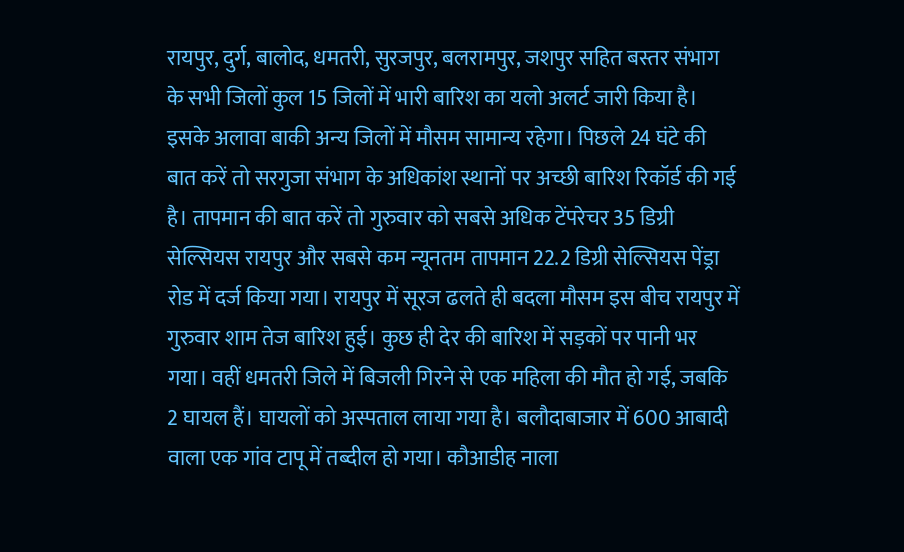रायपुर, दुर्ग, बालोद, धमतरी, सुरजपुर, बलरामपुर, जशपुर सहित बस्तर संभाग के सभी जिलों कुल 15 जिलों में भारी बारिश का यलो अलर्ट जारी किया है। इसके अलावा बाकी अन्य जिलों में मौसम सामान्य रहेगा। पिछले 24 घंटे की बात करें तो सरगुजा संभाग के अधिकांश स्थानों पर अच्छी बारिश रिकॉर्ड की गई है। तापमान की बात करें तो गुरुवार को सबसे अधिक टेंपरेचर 35 डिग्री सेल्सियस रायपुर और सबसे कम न्यूनतम तापमान 22.2 डिग्री सेल्सियस पेंड्रा रोड में दर्ज किया गया। रायपुर में सूरज ढलते ही बदला मौसम इस बीच रायपुर में गुरुवार शाम तेज बारिश हुई। कुछ ही देर की बारिश में सड़कों पर पानी भर गया। वहीं धमतरी जिले में बिजली गिरने से एक महिला की मौत हो गई, जबकि 2 घायल हैं। घायलों को अस्पताल लाया गया है। बलौदाबाजार में 600 आबादी वाला एक गांव टापू में तब्दील हो गया। कौआडीह नाला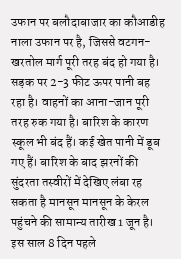उफान पर बलौदाबाजार का कौआडीह नाला उफान पर है, जिससे वटगन-खरतोल मार्ग पूरी तरह बंद हो गया है। सड़क पर 2-3 फीट ऊपर पानी बह रहा है। वाहनों का आना-जान पूरी तरह रुक गया है। बारिश के कारण स्कूल भी बंद हैं। कई खेत पानी में डूब गए हैं। बारिश के बाद झरनों की सुंदरता तस्वीरों में देखिए लंबा रह सकता है मानसून मानसून के केरल पहुंचने की सामान्य तारीख 1 जून है। इस साल 8 दिन पहले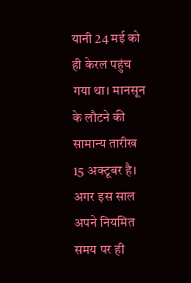यानी 24 मई को ही केरल पहुंच गया था। मानसून के लौटने की सामान्य तारीख 15 अक्टूबर है। अगर इस साल अपने नियमित समय पर ही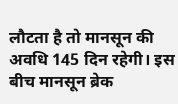लौटता है तो मानसून की अवधि 145 दिन रहेगी। इस बीच मानसून ब्रेक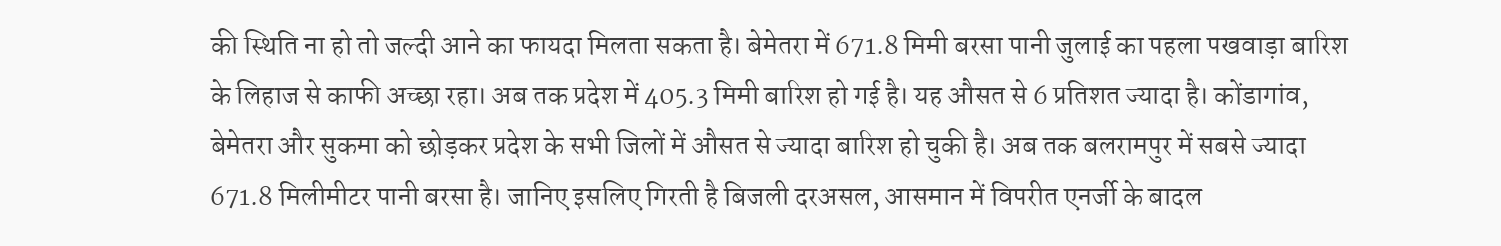की स्थिति ना हो तो जल्दी आने का फायदा मिलता सकता है। बेमेतरा में 671.8 मिमी बरसा पानी जुलाई का पहला पखवाड़ा बारिश के लिहाज से काफी अच्छा रहा। अब तक प्रदेश में 405.3 मिमी बारिश हो गई है। यह औसत से 6 प्रतिशत ज्यादा है। कोंडागांव, बेमेतरा और सुकमा को छोड़कर प्रदेश के सभी जिलों में औसत से ज्यादा बारिश हो चुकी है। अब तक बलरामपुर में सबसे ज्यादा 671.8 मिलीमीटर पानी बरसा है। जानिए इसलिए गिरती है बिजली दरअसल, आसमान में विपरीत एनर्जी के बादल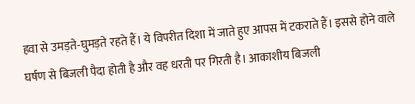हवा से उमड़ते-घुमड़ते रहते हैं। ये विपरीत दिशा में जाते हुए आपस में टकराते हैं। इससे होने वाले घर्षण से बिजली पैदा होती है और वह धरती पर गिरती है। आकाशीय बिजली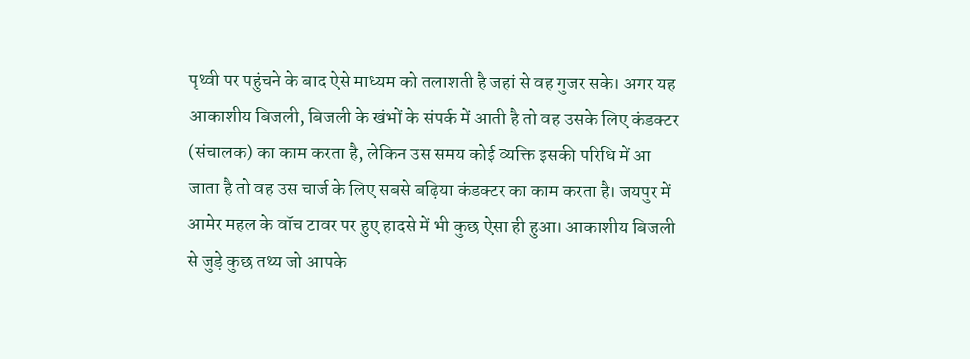पृथ्वी पर पहुंचने के बाद ऐसे माध्यम को तलाशती है जहां से वह गुजर सके। अगर यह आकाशीय बिजली, बिजली के खंभों के संपर्क में आती है तो वह उसके लिए कंडक्टर (संचालक) का काम करता है, लेकिन उस समय कोई व्यक्ति इसकी परिधि में आ जाता है तो वह उस चार्ज के लिए सबसे बढ़िया कंडक्टर का काम करता है। जयपुर में आमेर महल के वॉच टावर पर हुए हादसे में भी कुछ ऐसा ही हुआ। आकाशीय बिजली से जुड़े कुछ तथ्य जो आपके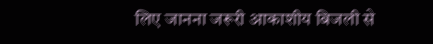लिए जानना जरूरी आकाशीय बिजली से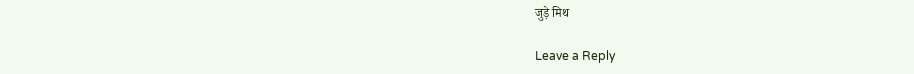जुड़े मिथ

Leave a Reply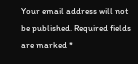Your email address will not be published. Required fields are marked *